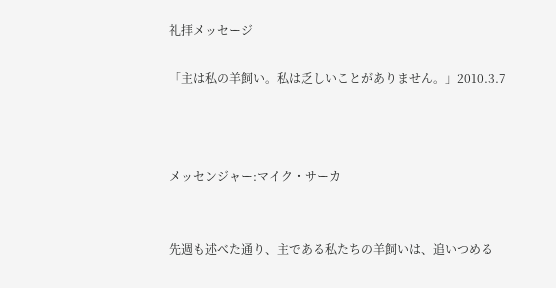礼拝メッセージ

「主は私の羊飼い。私は乏しいことがありません。」2010.3.7



メッセンジャー:マイク・サーカ


先週も述べた通り、主である私たちの羊飼いは、追いつめる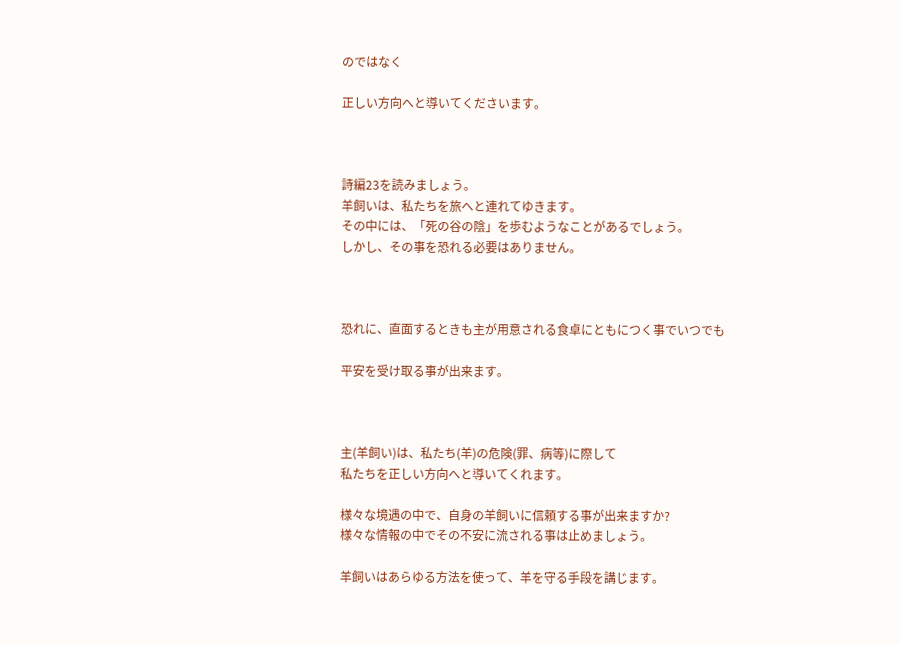のではなく

正しい方向へと導いてくださいます。



詩編23を読みましょう。
羊飼いは、私たちを旅へと連れてゆきます。
その中には、「死の谷の陰」を歩むようなことがあるでしょう。
しかし、その事を恐れる必要はありません。



恐れに、直面するときも主が用意される食卓にともにつく事でいつでも

平安を受け取る事が出来ます。



主(羊飼い)は、私たち(羊)の危険(罪、病等)に際して
私たちを正しい方向へと導いてくれます。

様々な境遇の中で、自身の羊飼いに信頼する事が出来ますか?
様々な情報の中でその不安に流される事は止めましょう。

羊飼いはあらゆる方法を使って、羊を守る手段を講じます。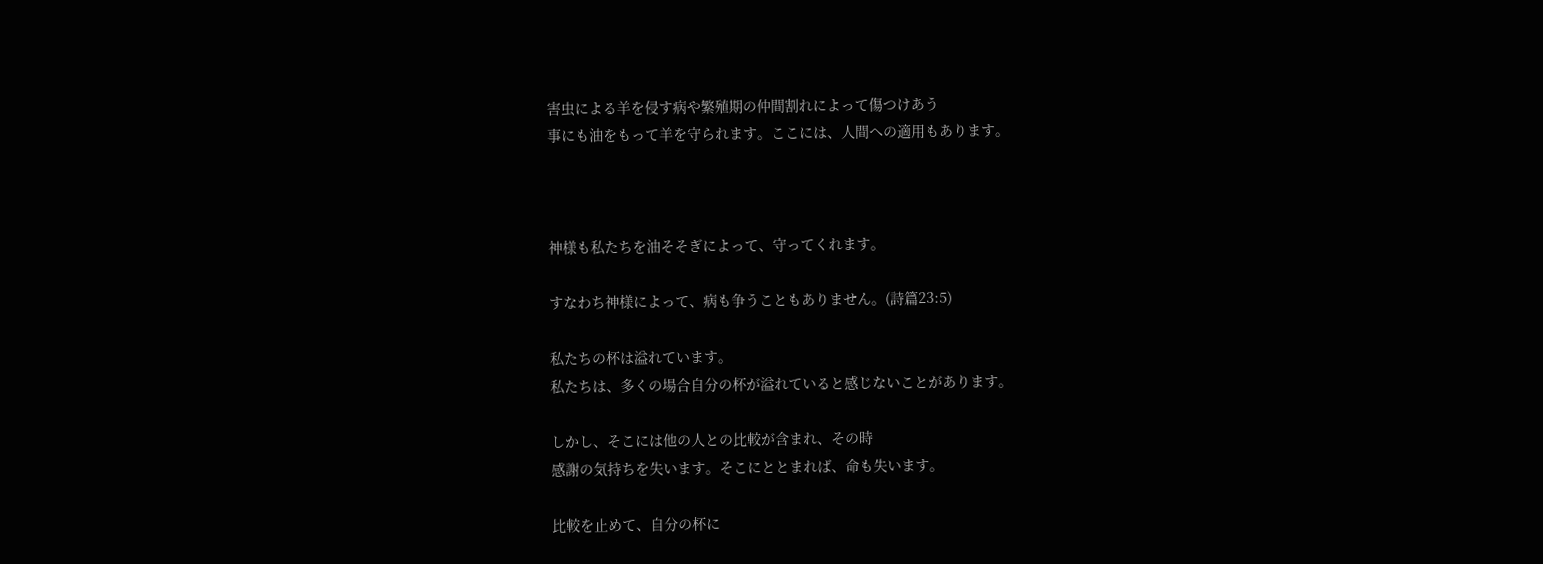害虫による羊を侵す病や繁殖期の仲間割れによって傷つけあう
事にも油をもって羊を守られます。ここには、人間への適用もあります。



神様も私たちを油そそぎによって、守ってくれます。

すなわち神様によって、病も争うこともありません。(詩篇23:5)

私たちの杯は溢れています。
私たちは、多くの場合自分の杯が溢れていると感じないことがあります。

しかし、そこには他の人との比較が含まれ、その時
感謝の気持ちを失います。そこにととまれば、命も失います。

比較を止めて、自分の杯に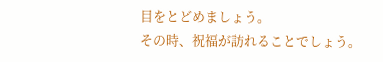目をとどめましょう。
その時、祝福が訪れることでしょう。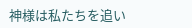神様は私たちを追い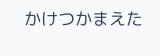かけつかまえた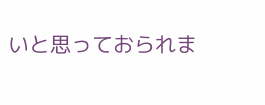いと思っておられま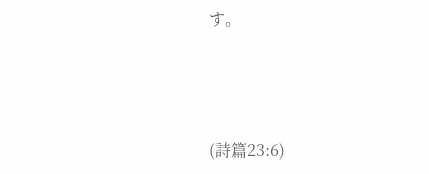す。



(詩篇23:6)